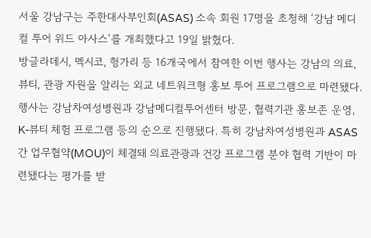서울 강남구는 주한대사부인회(ASAS) 소속 회원 17명을 초청해 ‘강남 메디컬 투어 위드 아사스’를 개최했다고 19일 밝혔다.
방글라데시, 멕시코, 헝가리 등 16개국에서 참여한 이번 행사는 강남의 의료, 뷰티, 관광 자원을 알리는 외교 네트워크형 홍보 투어 프로그램으로 마련됐다.
행사는 강남차여성병원과 강남메디컬투어센터 방문, 협력기관 홍보존 운영, K-뷰티 체험 프로그램 등의 순으로 진행됐다. 특히 강남차여성병원과 ASAS 간 업무협약(MOU)이 체결돼 의료관광과 건강 프로그램 분야 협력 기반이 마련됐다는 평가를 받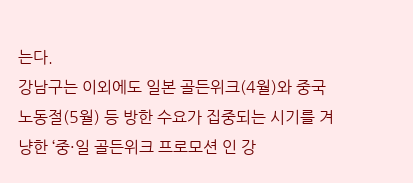는다.
강남구는 이외에도 일본 골든위크(4월)와 중국 노동절(5월) 등 방한 수요가 집중되는 시기를 겨냥한 ‘중·일 골든위크 프로모션 인 강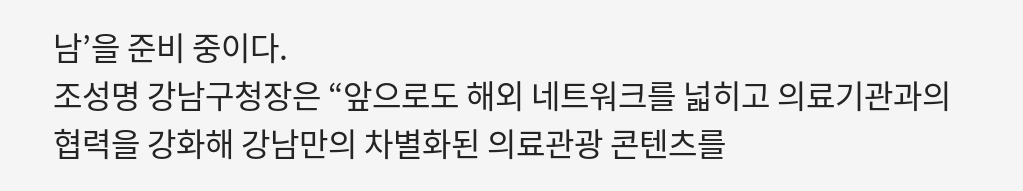남’을 준비 중이다.
조성명 강남구청장은 “앞으로도 해외 네트워크를 넓히고 의료기관과의 협력을 강화해 강남만의 차별화된 의료관광 콘텐츠를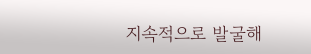지속적으로 발굴해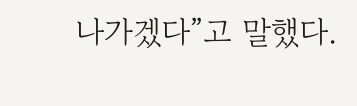나가겠다”고 말했다.